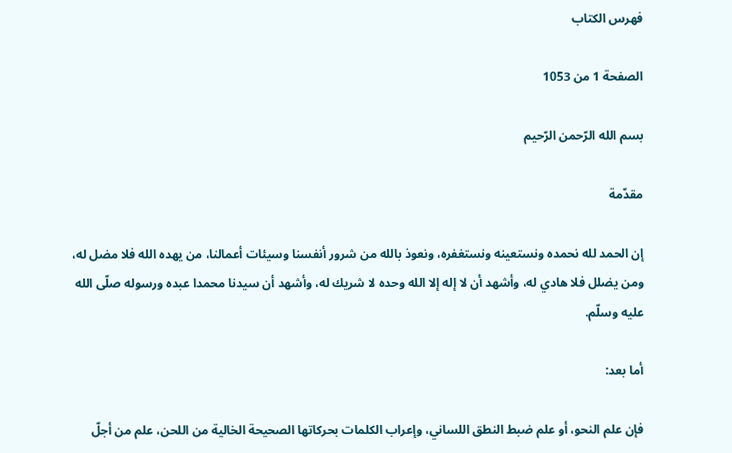فهرس الكتاب

الصفحة 1 من 1053

بسم الله الرّحمن الرّحيم

مقدّمة

إن الحمد لله نحمده ونستعينه ونستغفره، ونعوذ بالله من شرور أنفسنا وسيئات أعمالنا، من يهده الله فلا مضل له، ومن يضلل فلا هادي له، وأشهد أن لا إله إلا الله وحده لا شريك له، وأشهد أن سيدنا محمدا عبده ورسوله صلّى الله عليه وسلّم.

أما بعد:

فإن علم النحو، أو علم ضبط النطق اللساني، وإعراب الكلمات بحركاتها الصحيحة الخالية من اللحن، علم من أجلّ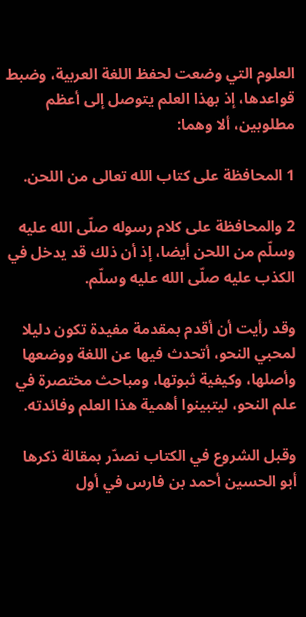العلوم التي وضعت لحفظ اللغة العربية، وضبط قواعدها، إذ بهذا العلم يتوصل إلى أعظم مطلوبين، ألا وهما:

1 المحافظة على كتاب الله تعالى من اللحن.

2 والمحافظة على كلام رسوله صلّى الله عليه وسلّم من اللحن أيضا، إذ أن ذلك قد يدخل في الكذب عليه صلّى الله عليه وسلّم.

وقد رأيت أن أقدم بمقدمة مفيدة تكون دليلا لمحبي النحو، أتحدث فيها عن اللغة ووضعها وأصلها، وكيفية ثبوتها، ومباحث مختصرة في علم النحو، ليتبينوا أهمية هذا العلم وفائدته.

وقبل الشروع في الكتاب نصدّر بمقالة ذكرها أبو الحسين أحمد بن فارس في أول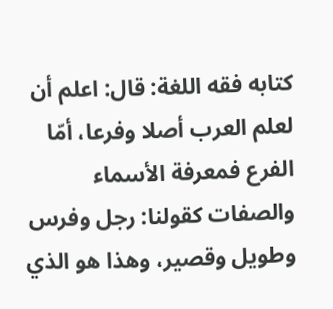كتابه فقه اللغة: قال: اعلم أن لعلم العرب أصلا وفرعا، أمّا الفرع فمعرفة الأسماء والصفات كقولنا: رجل وفرس وطويل وقصير، وهذا هو الذي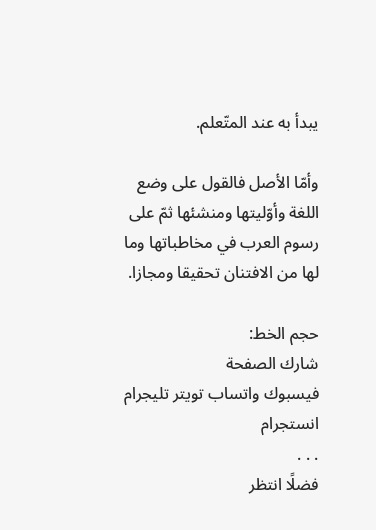يبدأ به عند المتّعلم.

وأمّا الأصل فالقول على وضع اللغة وأوّليتها ومنشئها ثمّ على رسوم العرب في مخاطباتها وما لها من الافتنان تحقيقا ومجازا.

حجم الخط:
شارك الصفحة
فيسبوك واتساب تويتر تليجرام انستجرام
. . .
فضلًا انتظر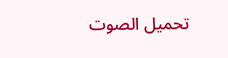تحميل الصوت